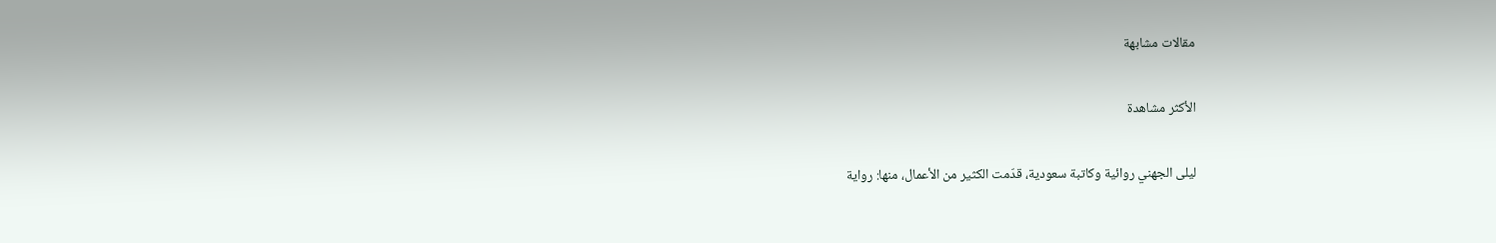مقالات مشابهة

الأكثر مشاهدة

ليلى الجهني روائية وكاتبة سعودية، قدّمت الكثير من الأعمال، منها: رواية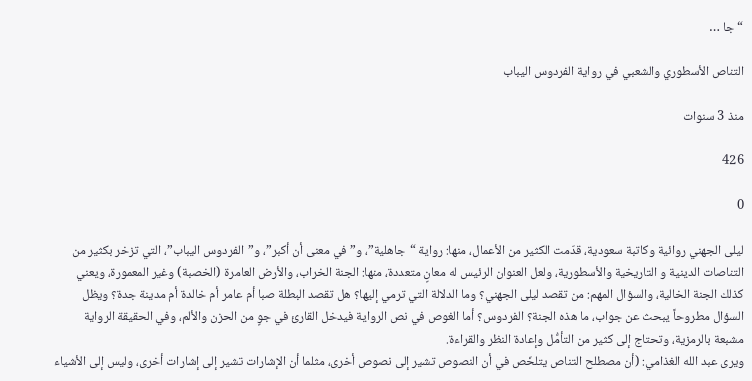“جا …

التناص الأسطوري والشعبي في رواية الفردوس اليباب

منذ 3 سنوات

426

0

ليلى الجهني روائية وكاتبة سعودية، قدّمت الكثير من الأعمال، منها: رواية “جاهلية”، و”في معنى أن أكبر”، و”الفردوس اليباب”، التي تزخر بكثير من التناصات الدينية و التاريخية والأسطورية، ولعل العنوان الرئيس له معانٍ متعددة، منها: الجنة الخراب، والأرض العامرة (الخصبة) وغير المعمورة، ويعني كذلك الجنة الخالية، والسؤال المهم: من تقصد ليلى الجهني؟ وما الدلالة التي ترمي إليها؟ هل تقصد البطلة صبا أم عامر أم خالدة أم مدينة جدة؟ ويظل السؤال مطروحاً يبحث عن جواب، ما هذه الجنة؟ الفردوس؟ أما الغوص في نص الرواية فيدخل القارئ في جوٍ من الحزن والألم، وفي الحقيقة الرواية مشبعة بالرمزية، وتحتاج إلى كثير من التأمُّل وإعادة النظر والقراءة.
ويرى عبد الله الغذامي: (أن مصطلح التناص يتلخّص في أن النصوص تشير إلى نصوص أخرى، مثلما أن الإشارات تشير إلى إشارات أخرى، وليس إلى الأشياء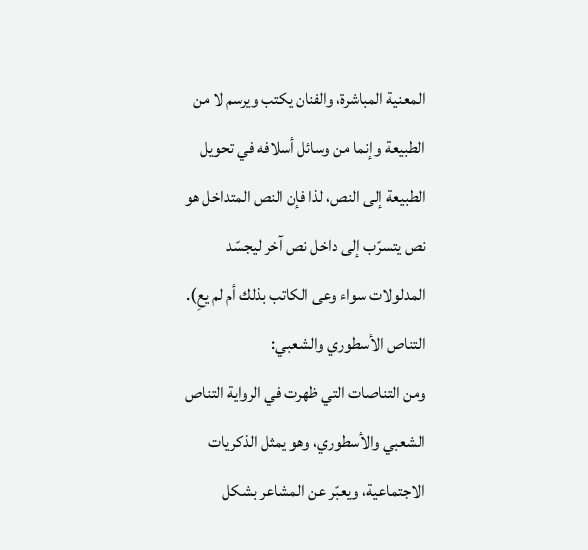المعنية المباشرة، والفنان يكتب ويرسم لا من الطبيعة وإنما من وسائل أسلافه في تحويل الطبيعة إلى النص، لذا فإن النص المتداخل هو نص يتسرّب إلى داخل نص آخر ليجسّد المدلولات سواء وعى الكاتب بذلك أم لم يعِ).
التناص الأسطوري والشعبي:
ومن التناصات التي ظهرت في الرواية التناص الشعبي والأسطوري، وهو يمثل الذكريات الاجتماعية، ويعبّر عن المشاعر بشكل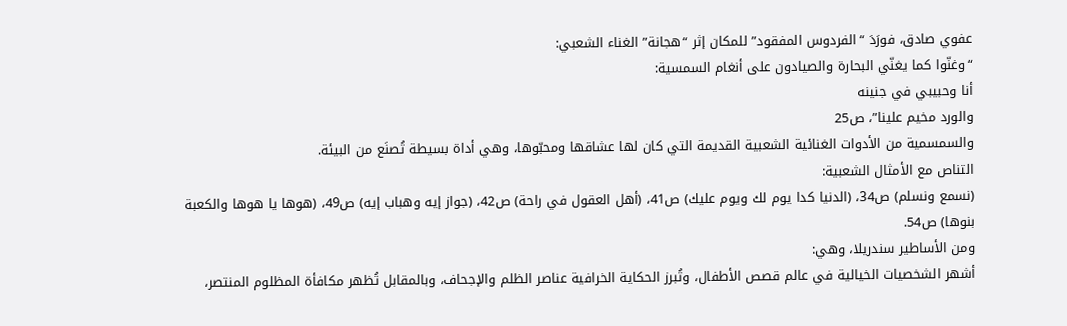عفوي صادق، فورَدَ “الفردوس المفقود” للمكان إثر “هجانة” الغناء الشعبي:
“وغنّوا كما يغنّي البحارة والصيادون على أنغام السمسية:
أنا وحبيبي في جنينه
والورد مخيم علينا”، ص25
والسمسمية من الأدوات الغنائية الشعبية القديمة التي كان لها عشاقها ومحبّوها، وهي أداة بسيطة تُصنَع من البيئة.
التناص مع الأمثال الشعبية:
(نسمع ونسلم) ص34، (الدنيا كدا يوم لك ويوم عليك) ص41، (أهل العقول في راحة) ص42، (جواز إيه وهباب إيه) ص49، (هوها يا هوها والكعبة بنوها) ص54.
ومن الأساطير سندريلا، وهي:
أشهر الشخصيات الخيالية في عالم قصص الأطفال، وتُبرز الحكاية الخرافية عناصر الظلم والإجحاف، وبالمقابل تُظهر مكافأة المظلوم المنتصر،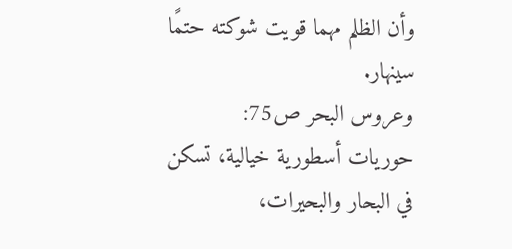وأن الظلم مهما قويت شوكته حتمًا سينهار.
وعروس البحر ص75:
حوريات أسطورية خيالية، تسكن في البحار والبحيرات،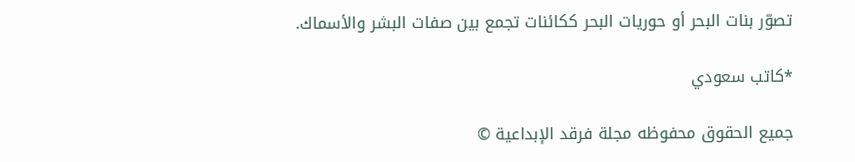تصوّر بنات البحر أو حوريات البحر ككائنات تجمع بين صفات البشر والأسماك.

*كاتب سعودي

جميع الحقوق محفوظه مجلة فرقد الإبداعية ©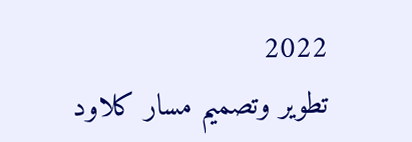2022
تطوير وتصميم مسار كلاود